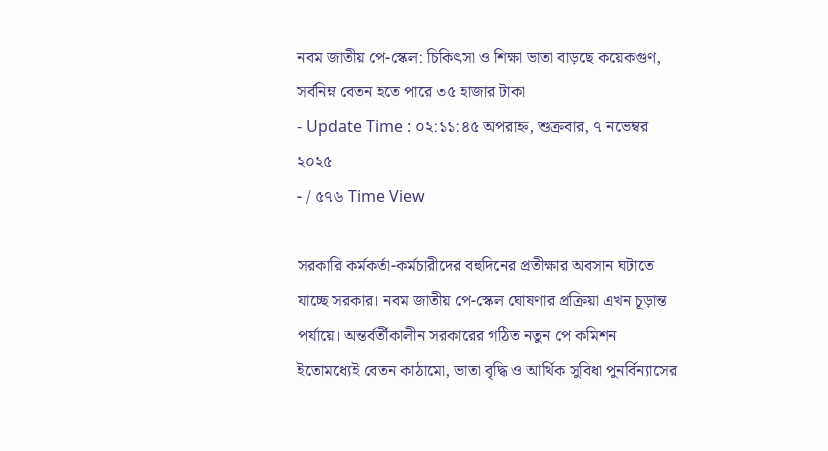নবম জাতীয় পে-স্কেল: চিকিৎসা ও শিক্ষা ভাতা বাড়ছে কয়েকগুণ, সর্বনিম্ন বেতন হতে পারে ৩৫ হাজার টাকা
- Update Time : ০২:১১:৪৫ অপরাহ্ন, শুক্রবার, ৭ নভেম্বর ২০২৫
- / ৫৭৬ Time View

সরকারি কর্মকর্তা-কর্মচারীদের বহুদিনের প্রতীক্ষার অবসান ঘটাতে যাচ্ছে সরকার। নবম জাতীয় পে-স্কেল ঘোষণার প্রক্রিয়া এখন চূড়ান্ত পর্যায়ে। অন্তর্বর্তীকালীন সরকারের গঠিত নতুন পে কমিশন ইতোমধ্যেই বেতন কাঠামো, ভাতা বৃদ্ধি ও আর্থিক সুবিধা পুনর্বিন্যাসের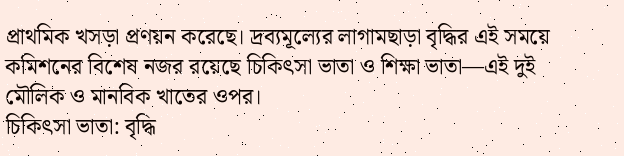প্রাথমিক খসড়া প্রণয়ন করেছে। দ্রব্যমূল্যের লাগামছাড়া বৃদ্ধির এই সময়ে কমিশনের বিশেষ নজর রয়েছে চিকিৎসা ভাতা ও শিক্ষা ভাতা—এই দুই মৌলিক ও মানবিক খাতের ওপর।
চিকিৎসা ভাতা: বৃদ্ধি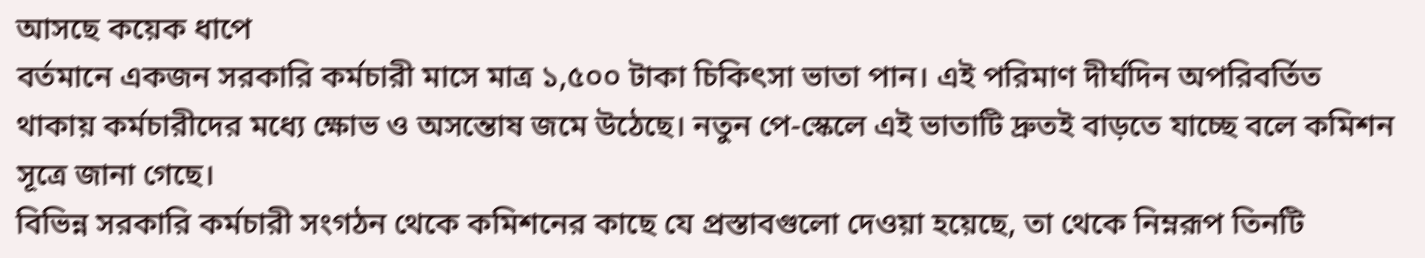আসছে কয়েক ধাপে
বর্তমানে একজন সরকারি কর্মচারী মাসে মাত্র ১,৫০০ টাকা চিকিৎসা ভাতা পান। এই পরিমাণ দীর্ঘদিন অপরিবর্তিত থাকায় কর্মচারীদের মধ্যে ক্ষোভ ও অসন্তোষ জমে উঠেছে। নতুন পে-স্কেলে এই ভাতাটি দ্রুতই বাড়তে যাচ্ছে বলে কমিশন সূত্রে জানা গেছে।
বিভিন্ন সরকারি কর্মচারী সংগঠন থেকে কমিশনের কাছে যে প্রস্তাবগুলো দেওয়া হয়েছে, তা থেকে নিম্নরূপ তিনটি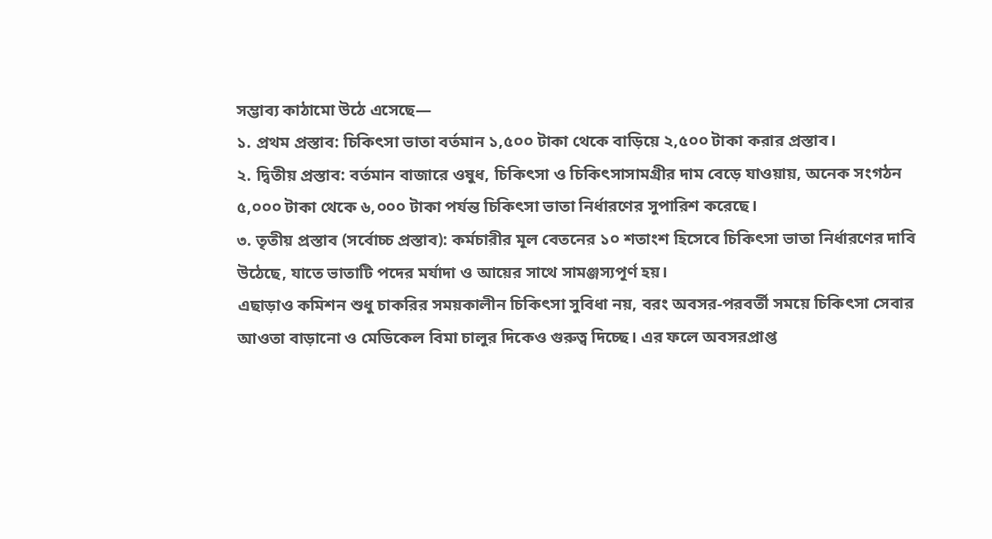সম্ভাব্য কাঠামো উঠে এসেছে—
১. প্রথম প্রস্তাব: চিকিৎসা ভাতা বর্তমান ১,৫০০ টাকা থেকে বাড়িয়ে ২,৫০০ টাকা করার প্রস্তাব।
২. দ্বিতীয় প্রস্তাব: বর্তমান বাজারে ওষুধ, চিকিৎসা ও চিকিৎসাসামগ্রীর দাম বেড়ে যাওয়ায়, অনেক সংগঠন ৫,০০০ টাকা থেকে ৬,০০০ টাকা পর্যন্ত চিকিৎসা ভাতা নির্ধারণের সুপারিশ করেছে।
৩. তৃতীয় প্রস্তাব (সর্বোচ্চ প্রস্তাব): কর্মচারীর মূল বেতনের ১০ শতাংশ হিসেবে চিকিৎসা ভাতা নির্ধারণের দাবি উঠেছে, যাতে ভাতাটি পদের মর্যাদা ও আয়ের সাথে সামঞ্জস্যপূর্ণ হয়।
এছাড়াও কমিশন শুধু চাকরির সময়কালীন চিকিৎসা সুবিধা নয়, বরং অবসর-পরবর্তী সময়ে চিকিৎসা সেবার আওতা বাড়ানো ও মেডিকেল বিমা চালুর দিকেও গুরুত্ব দিচ্ছে। এর ফলে অবসরপ্রাপ্ত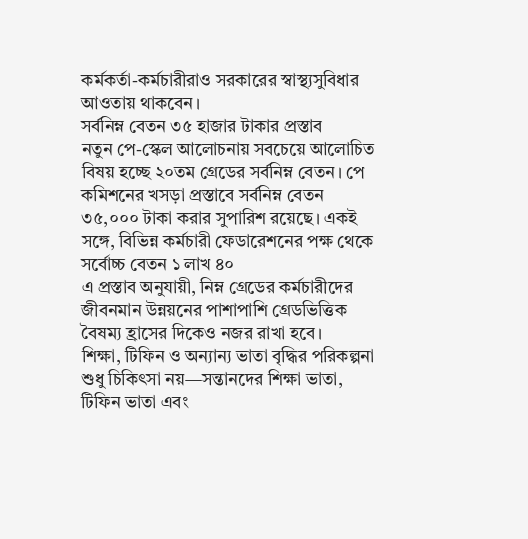কর্মকর্তা-কর্মচারীরাও সরকারের স্বাস্থ্যসুবিধার আওতায় থাকবেন।
সর্বনিম্ন বেতন ৩৫ হাজার টাকার প্রস্তাব
নতুন পে-স্কেল আলোচনায় সবচেয়ে আলোচিত বিষয় হচ্ছে ২০তম গ্রেডের সর্বনিম্ন বেতন। পে কমিশনের খসড়া প্রস্তাবে সর্বনিম্ন বেতন ৩৫,০০০ টাকা করার সুপারিশ রয়েছে। একই সঙ্গে, বিভিন্ন কর্মচারী ফেডারেশনের পক্ষ থেকে সর্বোচ্চ বেতন ১ লাখ ৪০
এ প্রস্তাব অনুযায়ী, নিম্ন গ্রেডের কর্মচারীদের জীবনমান উন্নয়নের পাশাপাশি গ্রেডভিত্তিক বৈষম্য হ্রাসের দিকেও নজর রাখা হবে।
শিক্ষা, টিফিন ও অন্যান্য ভাতা বৃদ্ধির পরিকল্পনা
শুধু চিকিৎসা নয়—সন্তানদের শিক্ষা ভাতা, টিফিন ভাতা এবং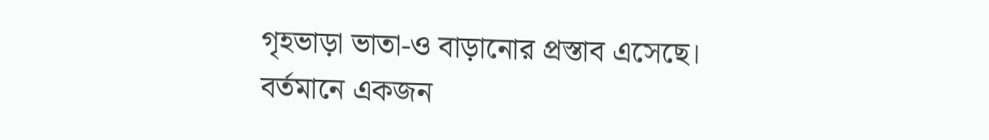গৃহভাড়া ভাতা-ও বাড়ানোর প্রস্তাব এসেছে।
বর্তমানে একজন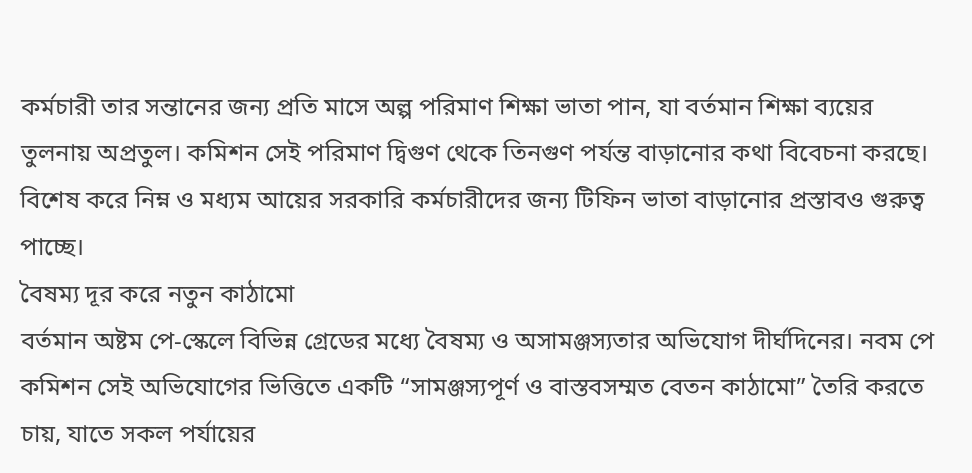কর্মচারী তার সন্তানের জন্য প্রতি মাসে অল্প পরিমাণ শিক্ষা ভাতা পান, যা বর্তমান শিক্ষা ব্যয়ের তুলনায় অপ্রতুল। কমিশন সেই পরিমাণ দ্বিগুণ থেকে তিনগুণ পর্যন্ত বাড়ানোর কথা বিবেচনা করছে।
বিশেষ করে নিম্ন ও মধ্যম আয়ের সরকারি কর্মচারীদের জন্য টিফিন ভাতা বাড়ানোর প্রস্তাবও গুরুত্ব পাচ্ছে।
বৈষম্য দূর করে নতুন কাঠামো
বর্তমান অষ্টম পে-স্কেলে বিভিন্ন গ্রেডের মধ্যে বৈষম্য ও অসামঞ্জস্যতার অভিযোগ দীর্ঘদিনের। নবম পে কমিশন সেই অভিযোগের ভিত্তিতে একটি “সামঞ্জস্যপূর্ণ ও বাস্তবসম্মত বেতন কাঠামো” তৈরি করতে চায়, যাতে সকল পর্যায়ের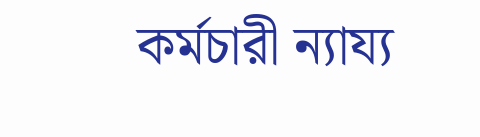কর্মচারী ন্যায্য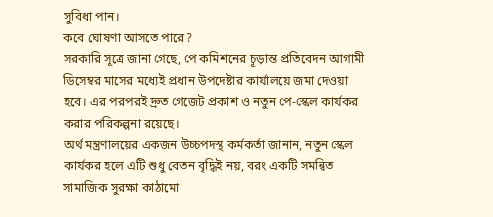সুবিধা পান।
কবে ঘোষণা আসতে পারে?
সরকারি সূত্রে জানা গেছে, পে কমিশনের চূড়ান্ত প্রতিবেদন আগামী ডিসেম্বর মাসের মধ্যেই প্রধান উপদেষ্টার কার্যালয়ে জমা দেওয়া হবে। এর পরপরই দ্রুত গেজেট প্রকাশ ও নতুন পে-স্কেল কার্যকর করার পরিকল্পনা রয়েছে।
অর্থ মন্ত্রণালয়ের একজন উচ্চপদস্থ কর্মকর্তা জানান, নতুন স্কেল কার্যকর হলে এটি শুধু বেতন বৃদ্ধিই নয়, বরং একটি সমন্বিত সামাজিক সুরক্ষা কাঠামো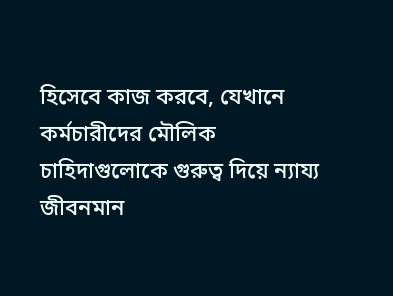হিসেবে কাজ করবে, যেখানে কর্মচারীদের মৌলিক চাহিদাগুলোকে গুরুত্ব দিয়ে ন্যায্য জীবনমান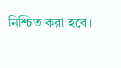নিশ্চিত করা হবে।